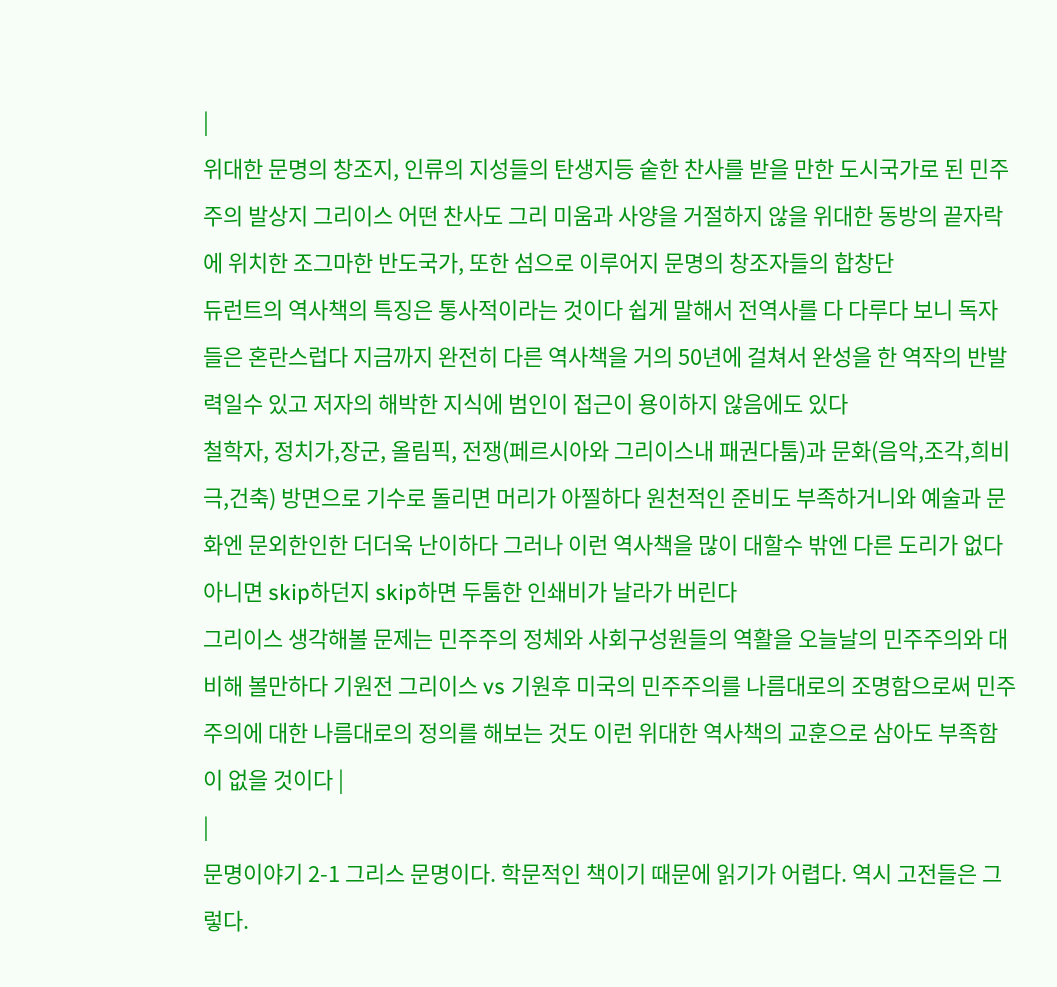|
위대한 문명의 창조지, 인류의 지성들의 탄생지등 숱한 찬사를 받을 만한 도시국가로 된 민주주의 발상지 그리이스 어떤 찬사도 그리 미움과 사양을 거절하지 않을 위대한 동방의 끝자락에 위치한 조그마한 반도국가, 또한 섬으로 이루어지 문명의 창조자들의 합창단
듀런트의 역사책의 특징은 통사적이라는 것이다 쉽게 말해서 전역사를 다 다루다 보니 독자들은 혼란스럽다 지금까지 완전히 다른 역사책을 거의 50년에 걸쳐서 완성을 한 역작의 반발력일수 있고 저자의 해박한 지식에 범인이 접근이 용이하지 않음에도 있다
철학자, 정치가,장군, 올림픽, 전쟁(페르시아와 그리이스내 패권다툼)과 문화(음악,조각,희비극,건축) 방면으로 기수로 돌리면 머리가 아찔하다 원천적인 준비도 부족하거니와 예술과 문화엔 문외한인한 더더욱 난이하다 그러나 이런 역사책을 많이 대할수 밖엔 다른 도리가 없다 아니면 skip하던지 skip하면 두툼한 인쇄비가 날라가 버린다
그리이스 생각해볼 문제는 민주주의 정체와 사회구성원들의 역활을 오늘날의 민주주의와 대비해 볼만하다 기원전 그리이스 vs 기원후 미국의 민주주의를 나름대로의 조명함으로써 민주주의에 대한 나름대로의 정의를 해보는 것도 이런 위대한 역사책의 교훈으로 삼아도 부족함이 없을 것이다 |
|
문명이야기 2-1 그리스 문명이다. 학문적인 책이기 때문에 읽기가 어렵다. 역시 고전들은 그렇다.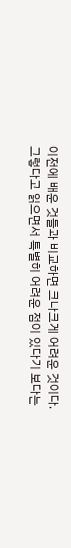이전에 배운 것들과 비교하면 크나크게 어려운 것이다. 그렇다고 읽으면서 특별히 어려운 점이 있다기 보다는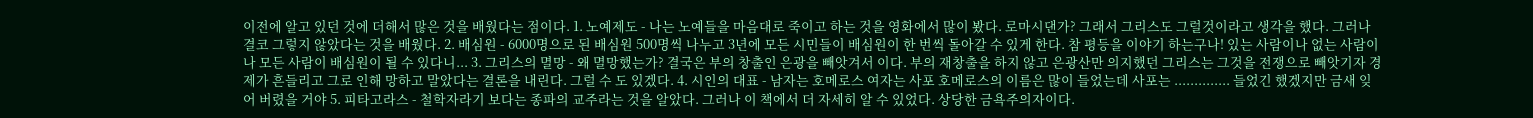이전에 알고 있던 것에 더해서 많은 것을 배웠다는 점이다. 1. 노예제도 - 나는 노예들을 마음대로 죽이고 하는 것을 영화에서 많이 봤다. 로마시댄가? 그래서 그리스도 그럴것이라고 생각을 했다. 그러나 결코 그렇지 않았다는 것을 배웠다. 2. 배심원 - 6000명으로 된 배심원 500명씩 나누고 3년에 모든 시민들이 배심원이 한 번씩 돌아갈 수 있게 한다. 참 평등을 이야기 하는구나! 있는 사람이나 없는 사람이나 모든 사람이 배심원이 될 수 있다니... 3. 그리스의 멸망 - 왜 멸망했는가? 결국은 부의 창출인 은광을 빼앗겨서 이다. 부의 재창출을 하지 않고 은광산만 의지했던 그리스는 그것을 전쟁으로 빼앗기자 경제가 흔들리고 그로 인해 망하고 말았다는 결론을 내린다. 그럴 수 도 있겠다. 4. 시인의 대표 - 남자는 호메로스 여자는 사포 호메로스의 이름은 많이 들었는데 사포는 .............. 들었긴 했겠지만 금새 잊어 버렸을 거야 5. 피타고라스 - 철학자라기 보다는 종파의 교주라는 것을 알았다. 그러나 이 책에서 더 자세히 알 수 있었다. 상당한 금욕주의자이다.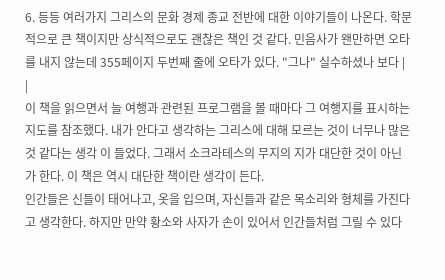6. 등등 여러가지 그리스의 문화 경제 종교 전반에 대한 이야기들이 나온다. 학문적으로 큰 책이지만 상식적으로도 괜찮은 책인 것 같다. 민음사가 왠만하면 오타를 내지 않는데 355페이지 두번째 줄에 오타가 있다. "그나" 실수하셨나 보다 |
|
이 책을 읽으면서 늘 여행과 관련된 프로그램을 볼 때마다 그 여행지를 표시하는 지도를 참조했다. 내가 안다고 생각하는 그리스에 대해 모르는 것이 너무나 많은 것 같다는 생각 이 들었다. 그래서 소크라테스의 무지의 지가 대단한 것이 아닌가 한다. 이 책은 역시 대단한 책이란 생각이 든다.
인간들은 신들이 태어나고, 옷을 입으며, 자신들과 같은 목소리와 형체를 가진다고 생각한다. 하지만 만약 황소와 사자가 손이 있어서 인간들처럼 그릴 수 있다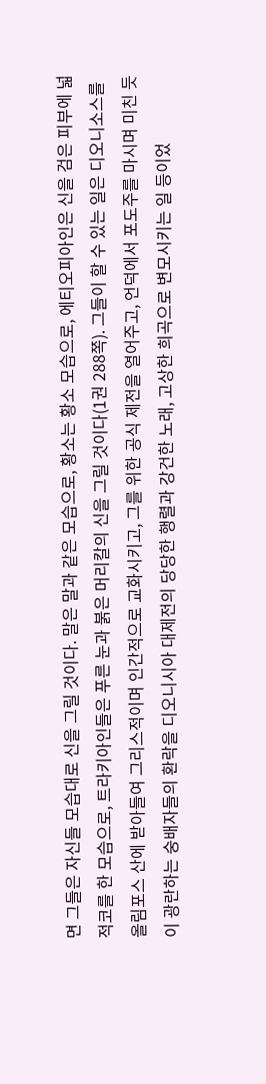면 그들은 자신들 모습대로 신을 그릴 것이다. 말은 말과 같은 모습으로, 황소는 황소 모습으로, 에티오피아인은 신을 검은 피부에 넓적코를 한 모습으로, 트라키아인들은 푸른 눈과 붉은 머리칼의 신을 그릴 것이다(1권 288쪽). 그들이 할 수 있는 일은 디오니소스를 올림포스 산에 받아들여 그리스적이며 인간적으로 교화시키고, 그를 위한 공식 제전을 열어주고, 언덕에서 포도주를 마시며 미친 듯이 광란하는 숭배자들의 환락을 디오니시아 대제전의 당당한 행렬과 강건한 노래, 고상한 희곡으로 변모시키는 일 등이었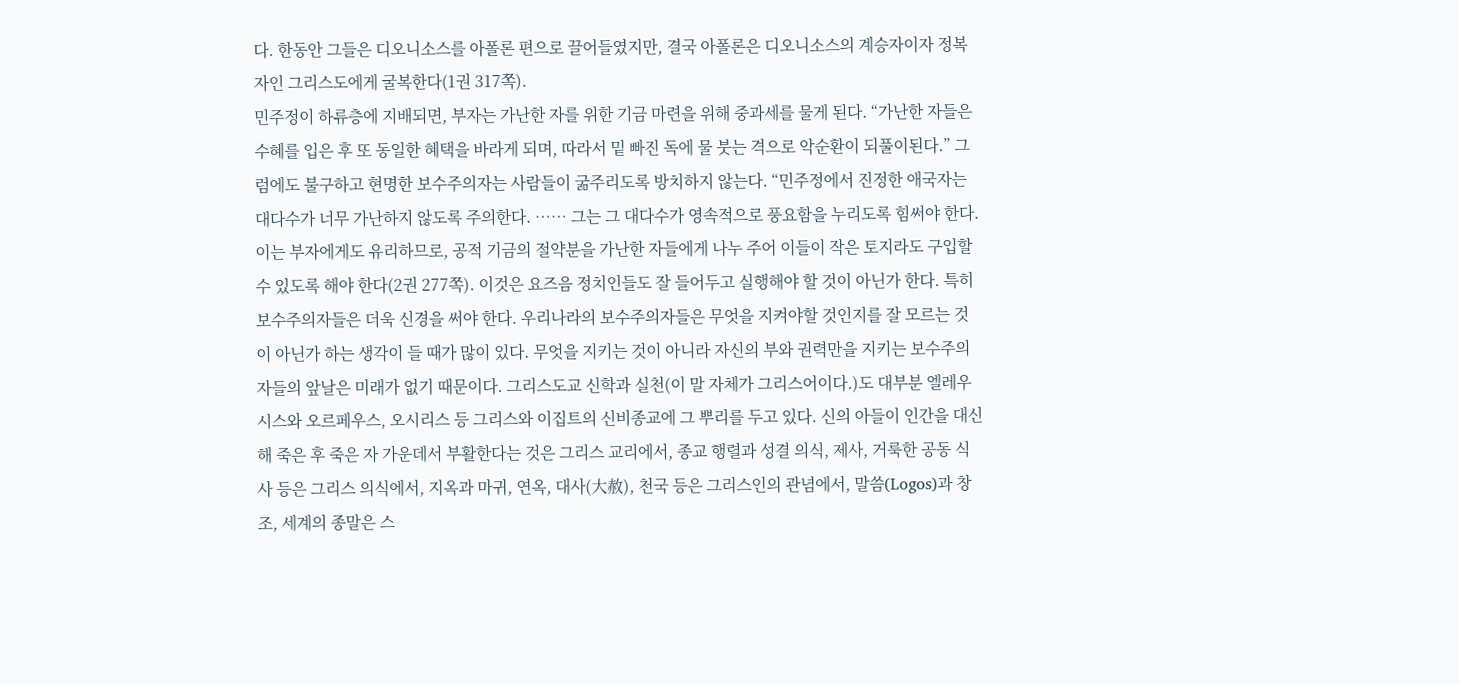다. 한동안 그들은 디오니소스를 아폴론 편으로 끌어들였지만, 결국 아폴론은 디오니소스의 계승자이자 정복자인 그리스도에게 굴복한다(1권 317쪽).
민주정이 하류층에 지배되면, 부자는 가난한 자를 위한 기금 마련을 위해 중과세를 물게 된다. “가난한 자들은 수혜를 입은 후 또 동일한 혜택을 바라게 되며, 따라서 밑 빠진 독에 물 붓는 격으로 악순환이 되풀이된다.” 그럼에도 불구하고 현명한 보수주의자는 사람들이 굶주리도록 방치하지 않는다. “민주정에서 진정한 애국자는 대다수가 너무 가난하지 않도록 주의한다. …… 그는 그 대다수가 영속적으로 풍요함을 누리도록 힘써야 한다. 이는 부자에게도 유리하므로, 공적 기금의 절약분을 가난한 자들에게 나누 주어 이들이 작은 토지라도 구입할 수 있도록 해야 한다(2권 277쪽). 이것은 요즈음 정치인들도 잘 들어두고 실행해야 할 것이 아닌가 한다. 특히 보수주의자들은 더욱 신경을 써야 한다. 우리나라의 보수주의자들은 무엇을 지켜야할 것인지를 잘 모르는 것이 아닌가 하는 생각이 들 때가 많이 있다. 무엇을 지키는 것이 아니라 자신의 부와 권력만을 지키는 보수주의자들의 앞날은 미래가 없기 때문이다. 그리스도교 신학과 실천(이 말 자체가 그리스어이다.)도 대부분 엘레우시스와 오르페우스, 오시리스 등 그리스와 이집트의 신비종교에 그 뿌리를 두고 있다. 신의 아들이 인간을 대신해 죽은 후 죽은 자 가운데서 부활한다는 것은 그리스 교리에서, 종교 행렬과 성결 의식, 제사, 거룩한 공동 식사 등은 그리스 의식에서, 지옥과 마귀, 연옥, 대사(大赦), 천국 등은 그리스인의 관념에서, 말씀(Logos)과 창조, 세계의 종말은 스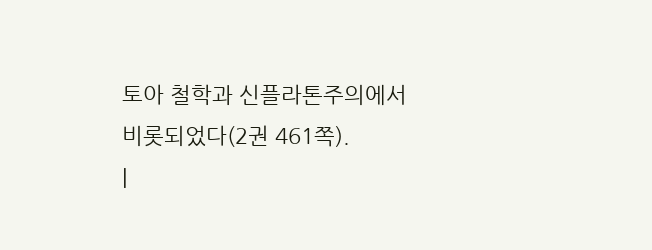토아 철학과 신플라톤주의에서 비롯되었다(2권 461쪽).
|